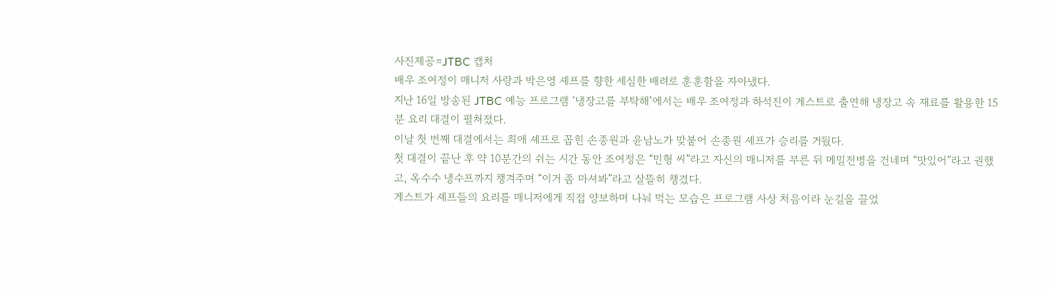사진제공=JTBC 캡처
배우 조여정이 매니저 사랑과 박은영 셰프를 향한 세심한 배려로 훈훈함을 자아냈다.
지난 16일 방송된 JTBC 예능 프로그램 ‘냉장고를 부탁해’에서는 배우 조여정과 하석진이 게스트로 출연해 냉장고 속 재료를 활용한 15분 요리 대결이 펼쳐졌다.
이날 첫 번째 대결에서는 최애 셰프로 꼽힌 손종원과 윤남노가 맞붙어 손종원 셰프가 승리를 거뒀다.
첫 대결이 끝난 후 약 10분간의 쉬는 시간 동안 조여정은 “민형 씨”라고 자신의 매니저를 부른 뒤 메밀전병을 건네며 “맛있어”라고 권했고, 옥수수 냉수프까지 챙겨주며 “이거 좀 마셔봐”라고 살뜰히 챙겼다.
게스트가 셰프들의 요리를 매니저에게 직접 양보하며 나눠 먹는 모습은 프로그램 사상 처음이라 눈길을 끌었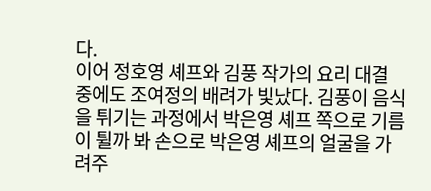다.
이어 정호영 셰프와 김풍 작가의 요리 대결 중에도 조여정의 배려가 빛났다. 김풍이 음식을 튀기는 과정에서 박은영 셰프 쪽으로 기름이 튈까 봐 손으로 박은영 셰프의 얼굴을 가려주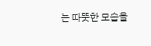는 따뜻한 모습을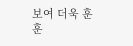보여 더욱 훈훈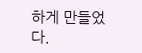하게 만들었다.